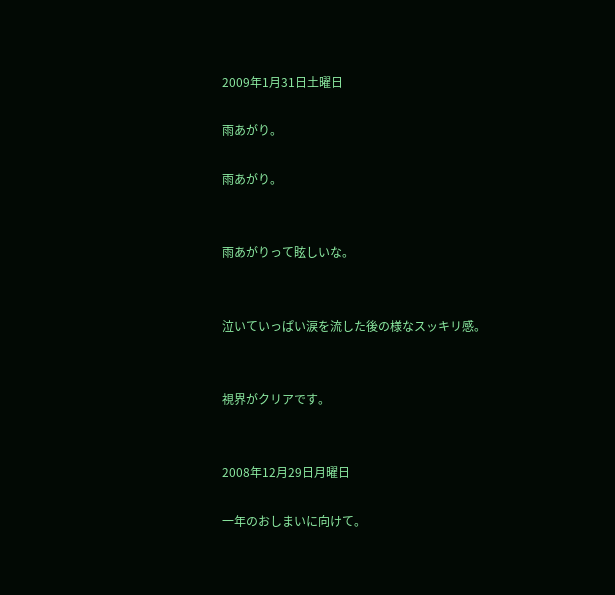2009年1月31日土曜日

雨あがり。

雨あがり。


雨あがりって眩しいな。


泣いていっぱい涙を流した後の様なスッキリ感。


視界がクリアです。


2008年12月29日月曜日

一年のおしまいに向けて。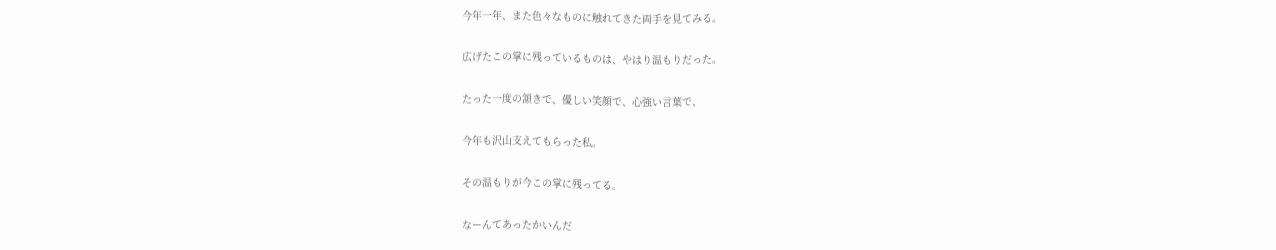今年一年、また色々なものに触れてきた両手を見てみる。

広げたこの掌に残っているものは、やはり温もりだった。

たった一度の頷きで、優しい笑顔で、心強い言葉で、

今年も沢山支えてもらった私。

その温もりが今この掌に残ってる。

なーんてあったかいんだ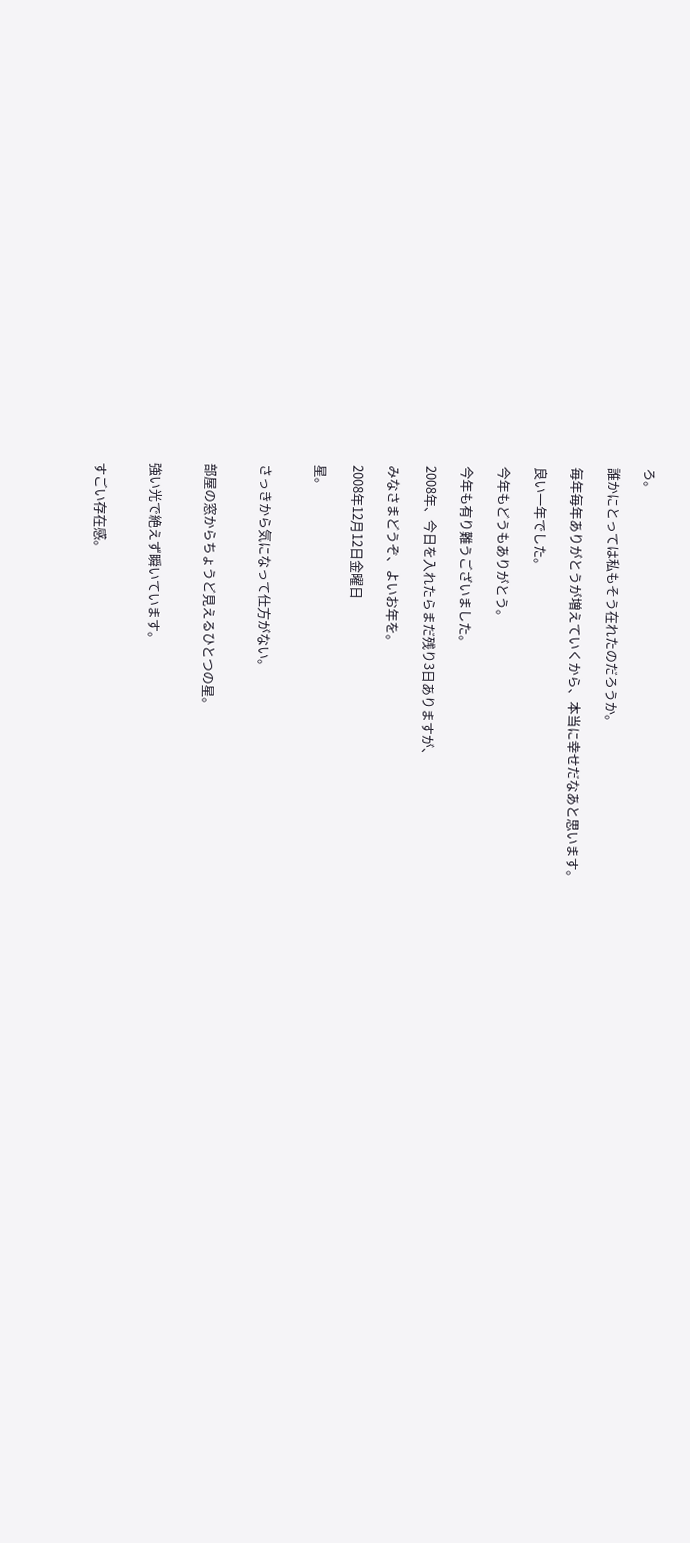ろ。

誰かにとっては私もそう在れたのだろうか。

毎年毎年ありがとうが増えていくから、本当に幸せだなあと思います。

良い一年でした。

今年もどうもありがとう。

今年も有り難うございました。

2008年、今日を入れたらまだ残り3日ありますが、

みなさまどうぞ、よいお年を。

2008年12月12日金曜日

星。


さっきから気になって仕方がない。


部屋の窓からちょうど見えるひとつの星。


強い光で絶えず瞬いています。


すごい存在感。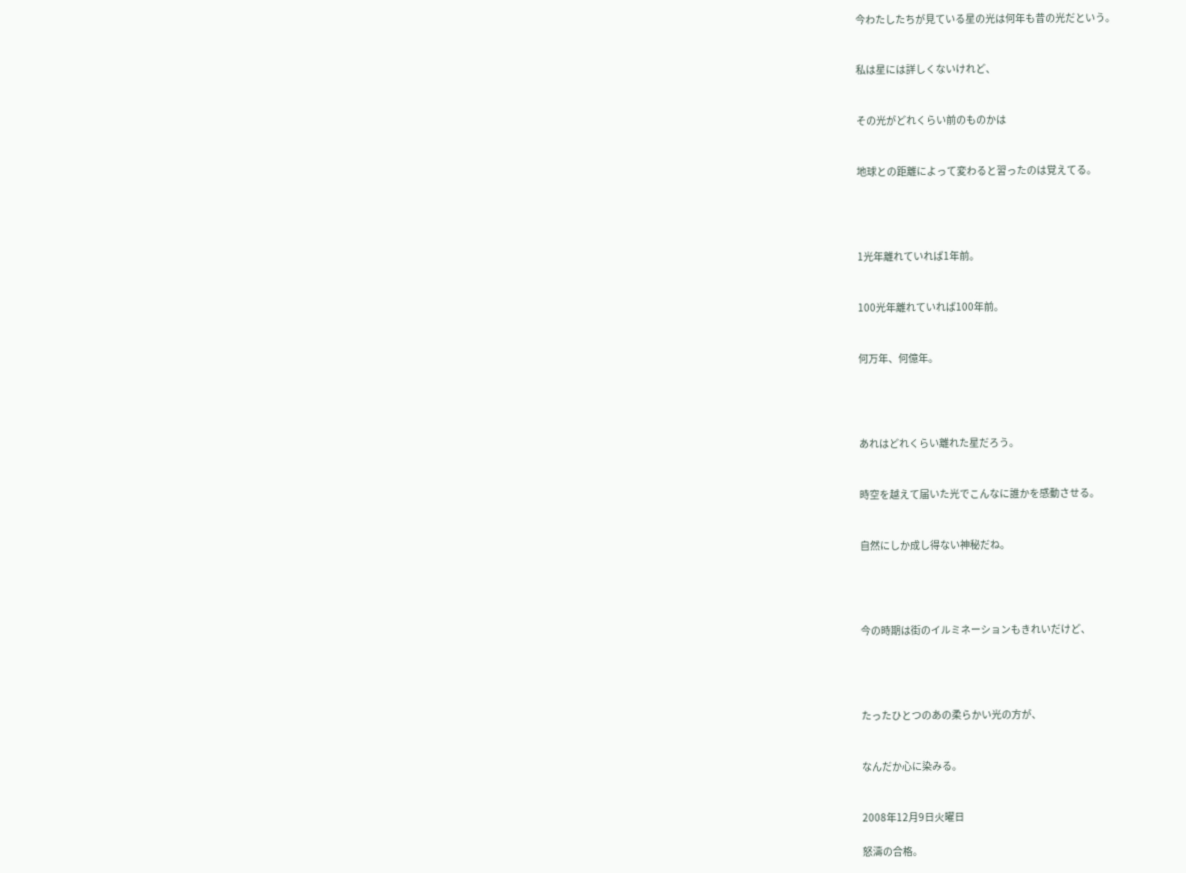今わたしたちが見ている星の光は何年も昔の光だという。


私は星には詳しくないけれど、


その光がどれくらい前のものかは


地球との距離によって変わると習ったのは覚えてる。




1光年離れていれば1年前。


100光年離れていれば100年前。


何万年、何億年。




あれはどれくらい離れた星だろう。


時空を越えて届いた光でこんなに誰かを感動させる。


自然にしか成し得ない神秘だね。




今の時期は街のイルミネーションもきれいだけど、




たったひとつのあの柔らかい光の方が、


なんだか心に染みる。


2008年12月9日火曜日

怒濤の合格。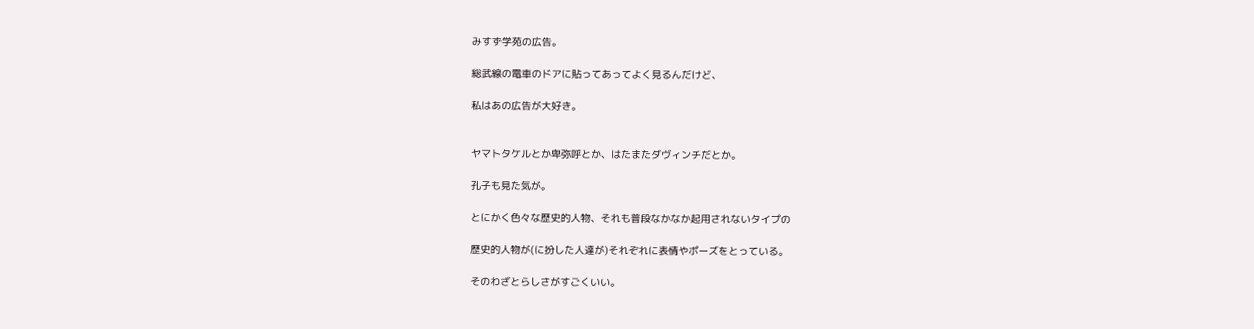みすず学苑の広告。

総武線の電車のドアに貼ってあってよく見るんだけど、

私はあの広告が大好き。


ヤマトタケルとか卑弥呼とか、はたまたダヴィンチだとか。

孔子も見た気が。

とにかく色々な歴史的人物、それも普段なかなか起用されないタイプの

歴史的人物が(に扮した人達が)それぞれに表情やポーズをとっている。

そのわざとらしさがすごくいい。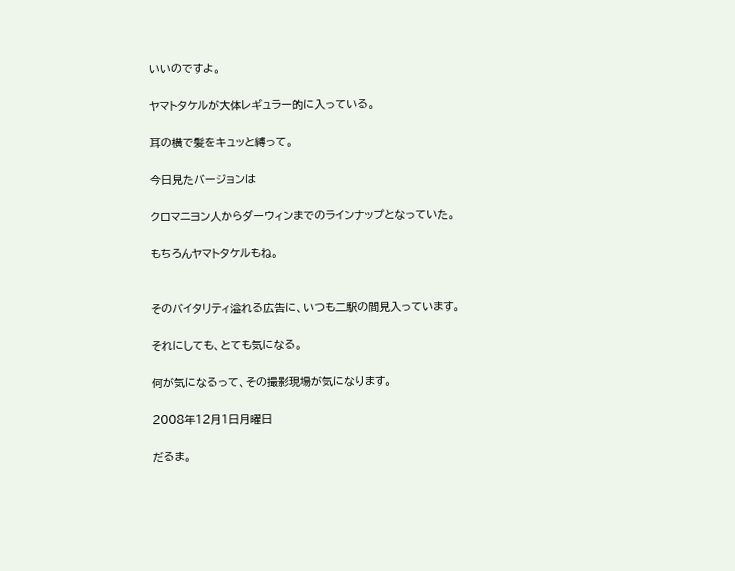いいのですよ。

ヤマトタケルが大体レギュラー的に入っている。

耳の横で髪をキュッと縛って。

今日見たバージョンは

クロマニヨン人からダーウィンまでのラインナップとなっていた。

もちろんヤマトタケルもね。


そのバイタリティ溢れる広告に、いつも二駅の間見入っています。

それにしても、とても気になる。

何が気になるって、その撮影現場が気になります。

2008年12月1日月曜日

だるま。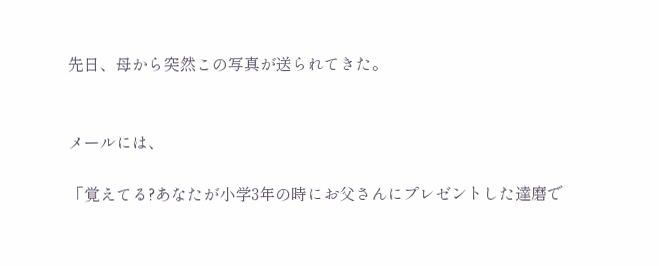先日、母から突然この写真が送られてきた。


メールには、

「覚えてる?あなたが小学3年の時にお父さんにプレゼントした達磨で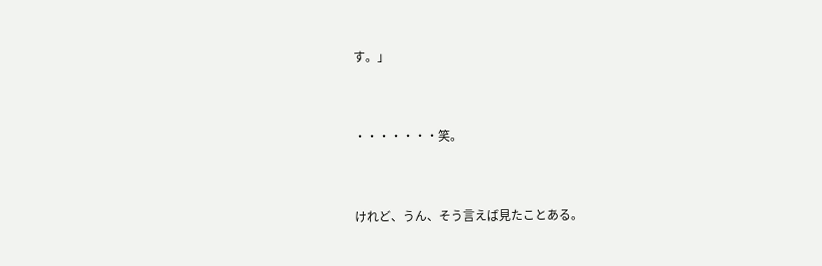す。」


・・・・・・・笑。


けれど、うん、そう言えば見たことある。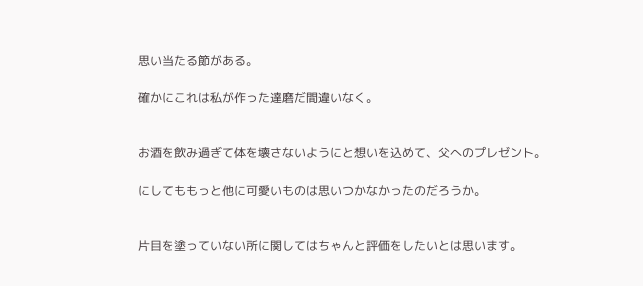思い当たる節がある。

確かにこれは私が作った達磨だ間違いなく。


お酒を飲み過ぎて体を壊さないようにと想いを込めて、父へのプレゼント。

にしてももっと他に可愛いものは思いつかなかったのだろうか。


片目を塗っていない所に関してはちゃんと評価をしたいとは思います。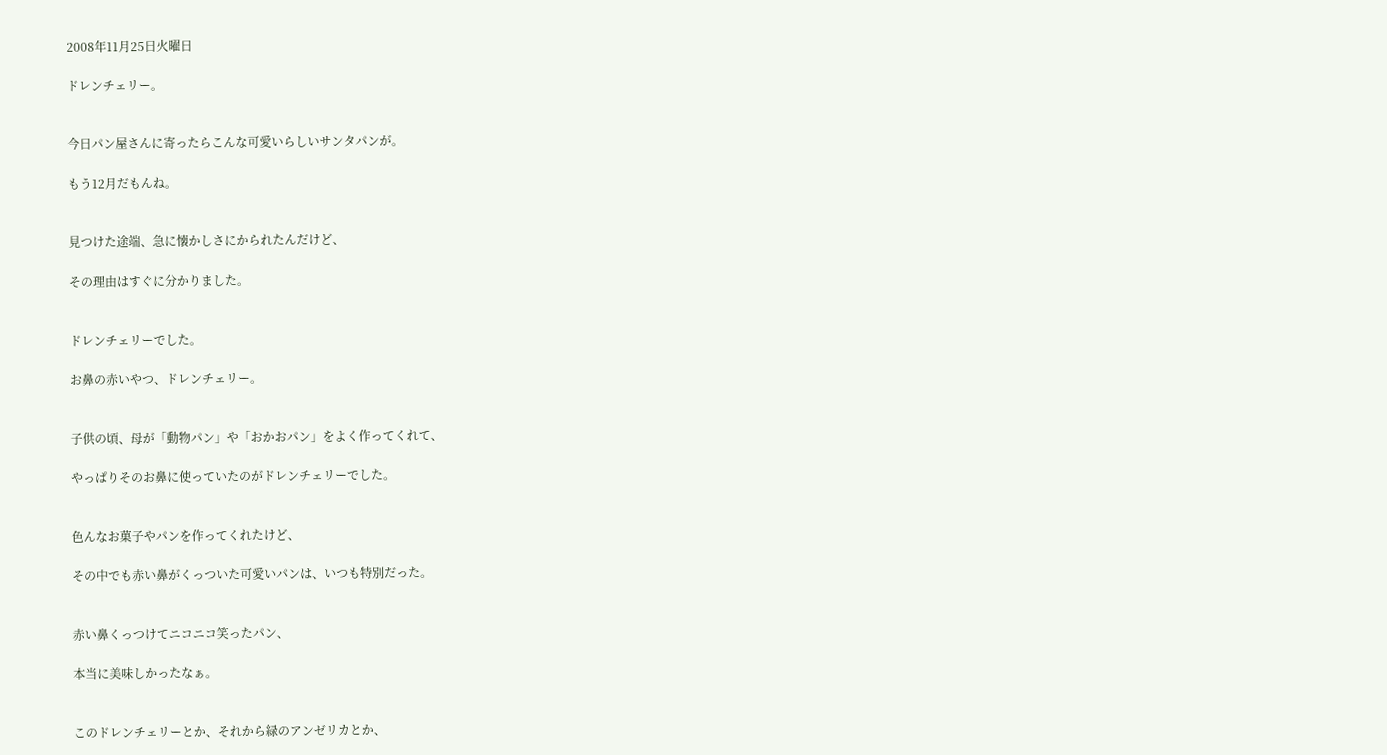2008年11月25日火曜日

ドレンチェリー。


今日パン屋さんに寄ったらこんな可愛いらしいサンタパンが。

もう12月だもんね。


見つけた途端、急に懐かしさにかられたんだけど、

その理由はすぐに分かりました。


ドレンチェリーでした。

お鼻の赤いやつ、ドレンチェリー。


子供の頃、母が「動物パン」や「おかおパン」をよく作ってくれて、

やっぱりそのお鼻に使っていたのがドレンチェリーでした。


色んなお菓子やパンを作ってくれたけど、

その中でも赤い鼻がくっついた可愛いパンは、いつも特別だった。


赤い鼻くっつけてニコニコ笑ったパン、

本当に美味しかったなぁ。


このドレンチェリーとか、それから緑のアンゼリカとか、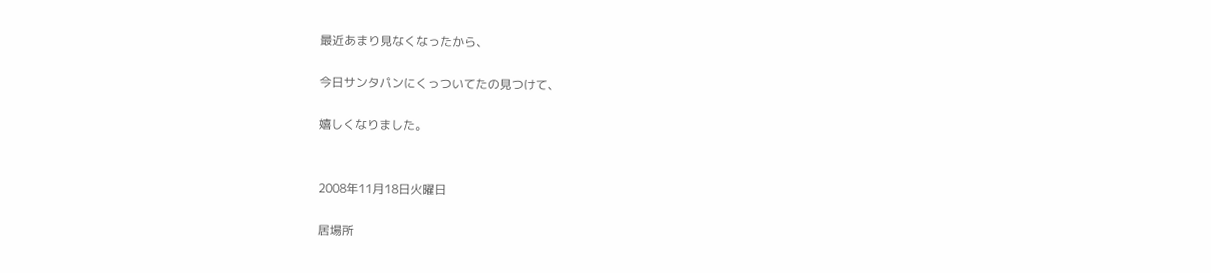最近あまり見なくなったから、

今日サンタパンにくっついてたの見つけて、

嬉しくなりました。


2008年11月18日火曜日

居場所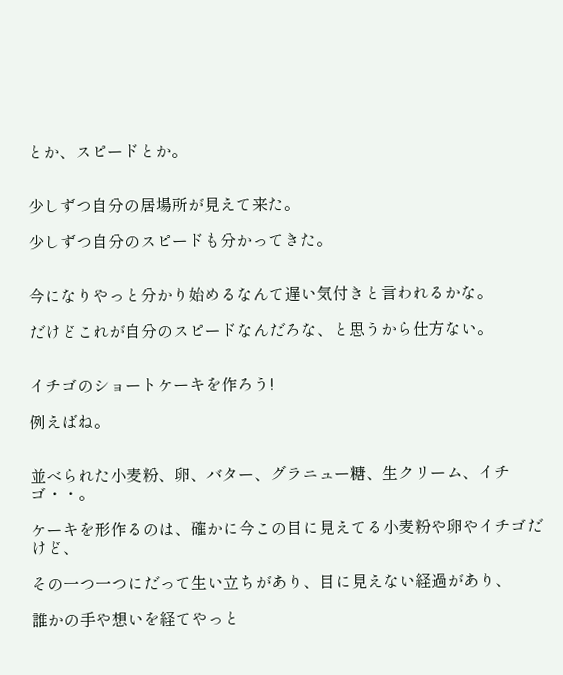とか、スピードとか。


少しずつ自分の居場所が見えて来た。

少しずつ自分のスピードも分かってきた。


今になりやっと分かり始めるなんて遅い気付きと言われるかな。

だけどこれが自分のスピードなんだろな、と思うから仕方ない。


イチゴのショートケーキを作ろう!

例えばね。


並べられた小麦粉、卵、バター、グラニュー糖、生クリーム、イチゴ・・。

ケーキを形作るのは、確かに今この目に見えてる小麦粉や卵やイチゴだけど、

その一つ一つにだって生い立ちがあり、目に見えない経過があり、

誰かの手や想いを経てやっと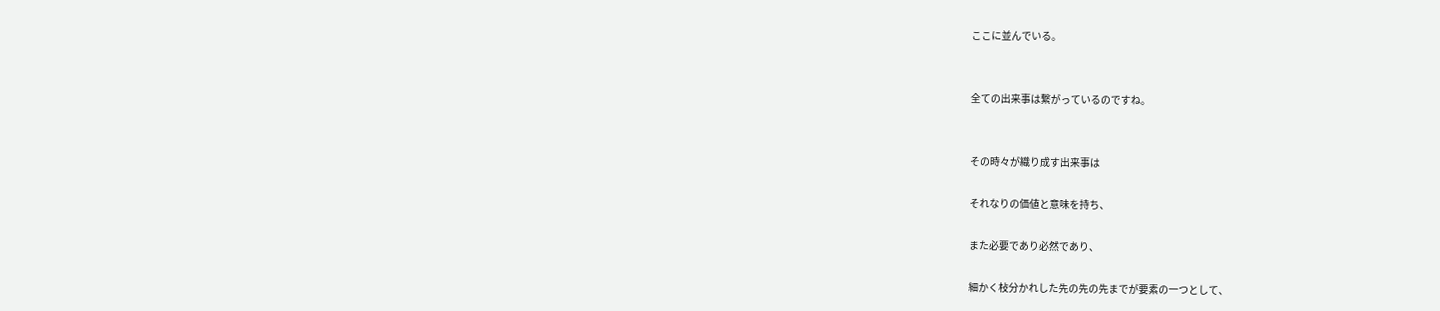ここに並んでいる。


全ての出来事は繋がっているのですね。


その時々が織り成す出来事は

それなりの価値と意味を持ち、

また必要であり必然であり、

細かく枝分かれした先の先の先までが要素の一つとして、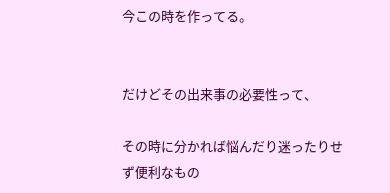今この時を作ってる。


だけどその出来事の必要性って、

その時に分かれば悩んだり迷ったりせず便利なもの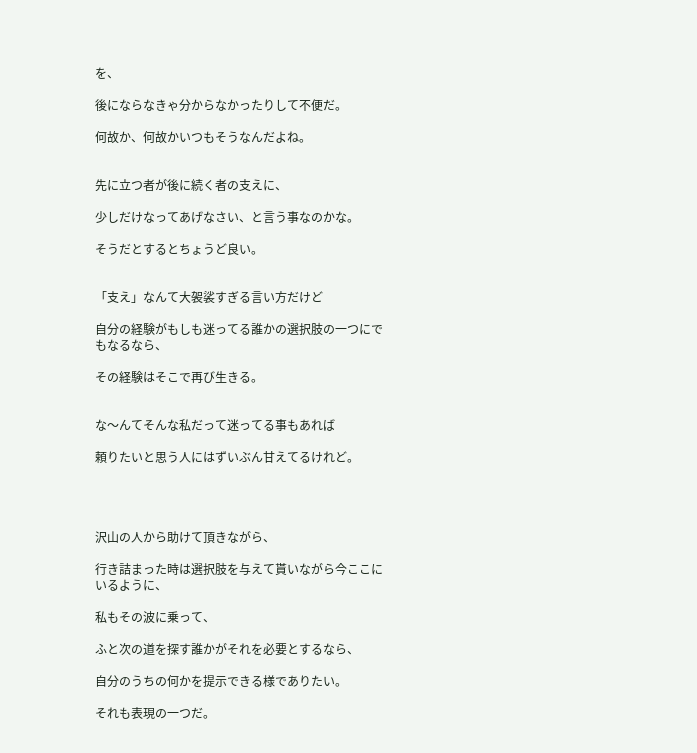を、

後にならなきゃ分からなかったりして不便だ。

何故か、何故かいつもそうなんだよね。


先に立つ者が後に続く者の支えに、

少しだけなってあげなさい、と言う事なのかな。

そうだとするとちょうど良い。


「支え」なんて大袈裟すぎる言い方だけど

自分の経験がもしも迷ってる誰かの選択肢の一つにでもなるなら、

その経験はそこで再び生きる。


な〜んてそんな私だって迷ってる事もあれば

頼りたいと思う人にはずいぶん甘えてるけれど。




沢山の人から助けて頂きながら、

行き詰まった時は選択肢を与えて貰いながら今ここにいるように、

私もその波に乗って、

ふと次の道を探す誰かがそれを必要とするなら、

自分のうちの何かを提示できる様でありたい。

それも表現の一つだ。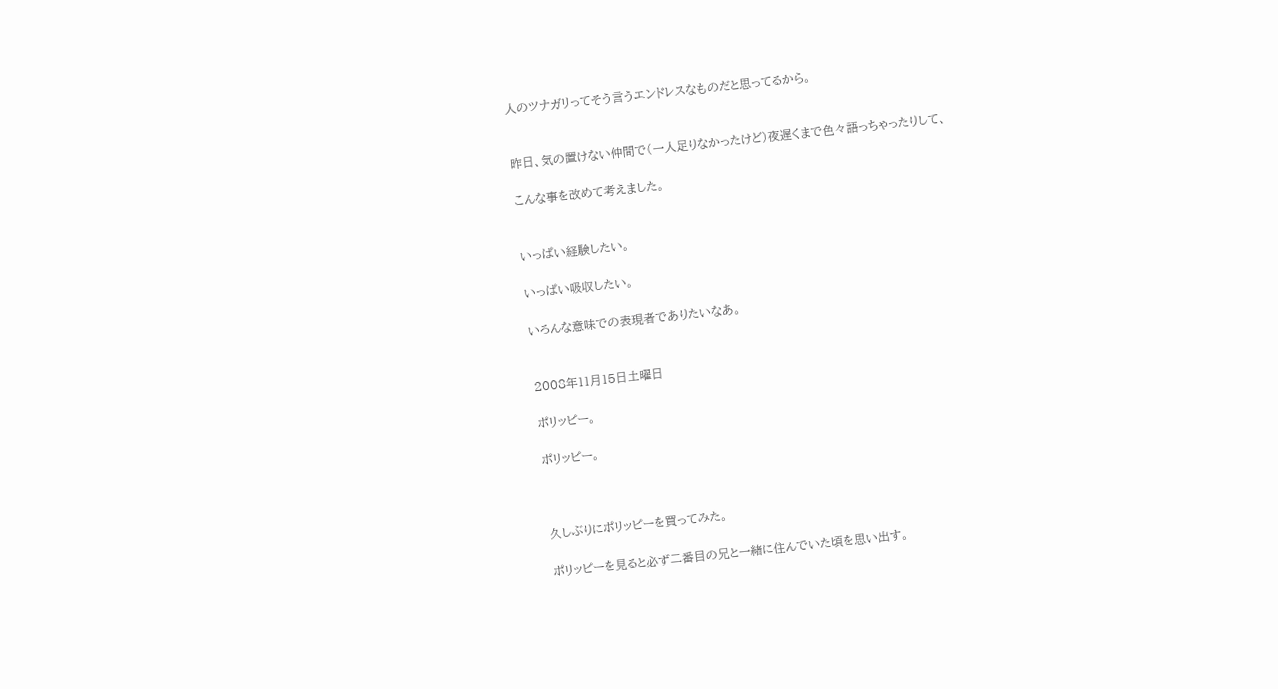人のツナガリってそう言うエンドレスなものだと思ってるから。


昨日、気の置けない仲間で(一人足りなかったけど)夜遅くまで色々語っちゃったりして、

こんな事を改めて考えました。


いっぱい経験したい。

いっぱい吸収したい。

いろんな意味での表現者でありたいなあ。


2008年11月15日土曜日

ポリッピー。

ポリッピー。



久しぶりにポリッピーを買ってみた。

ポリッピーを見ると必ず二番目の兄と一緒に住んでいた頃を思い出す。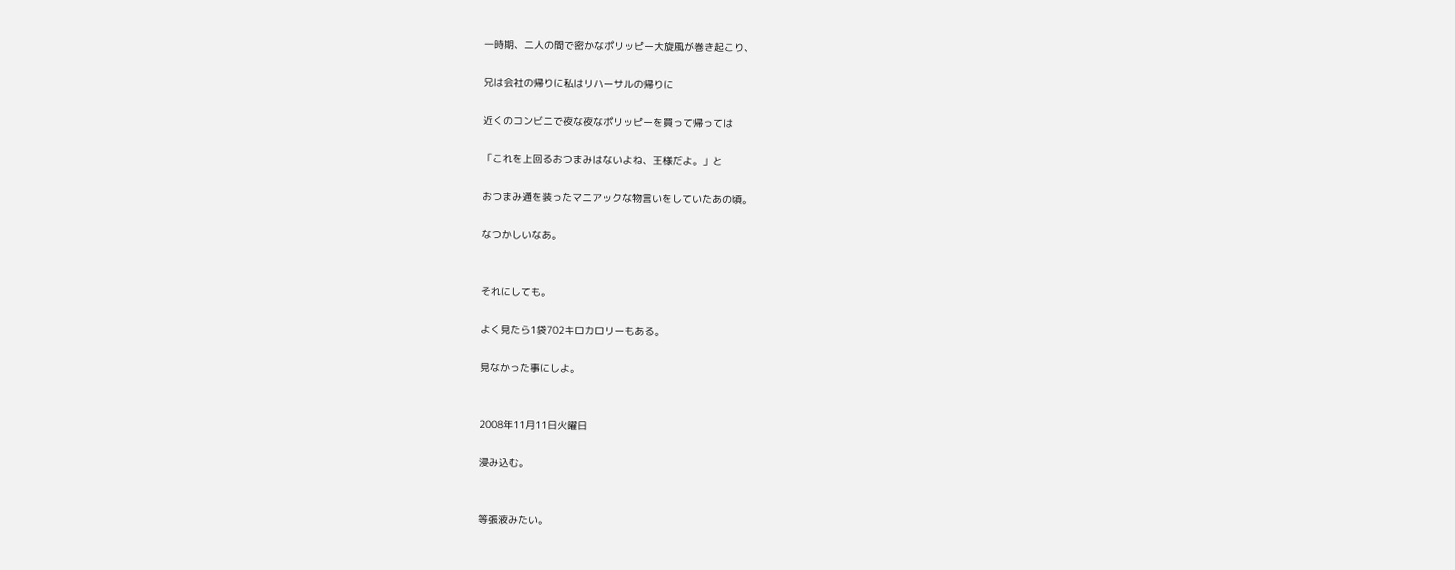一時期、二人の間で密かなポリッピー大旋風が巻き起こり、

兄は会社の帰りに私はリハーサルの帰りに

近くのコンビニで夜な夜なポリッピーを買って帰っては

「これを上回るおつまみはないよね、王様だよ。」と

おつまみ通を装ったマニアックな物言いをしていたあの頃。

なつかしいなあ。


それにしても。

よく見たら1袋702キロカロリーもある。

見なかった事にしよ。


2008年11月11日火曜日

浸み込む。


等張液みたい。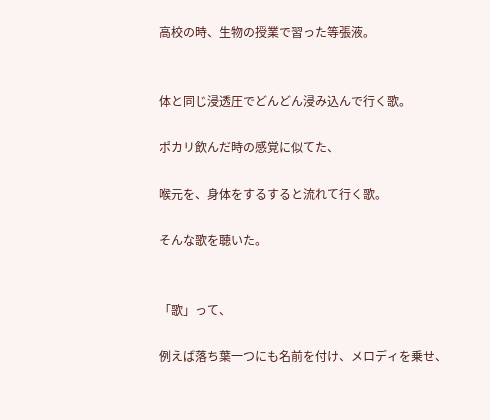高校の時、生物の授業で習った等張液。


体と同じ浸透圧でどんどん浸み込んで行く歌。

ポカリ飲んだ時の感覚に似てた、

喉元を、身体をするすると流れて行く歌。

そんな歌を聴いた。


「歌」って、

例えば落ち葉一つにも名前を付け、メロディを乗せ、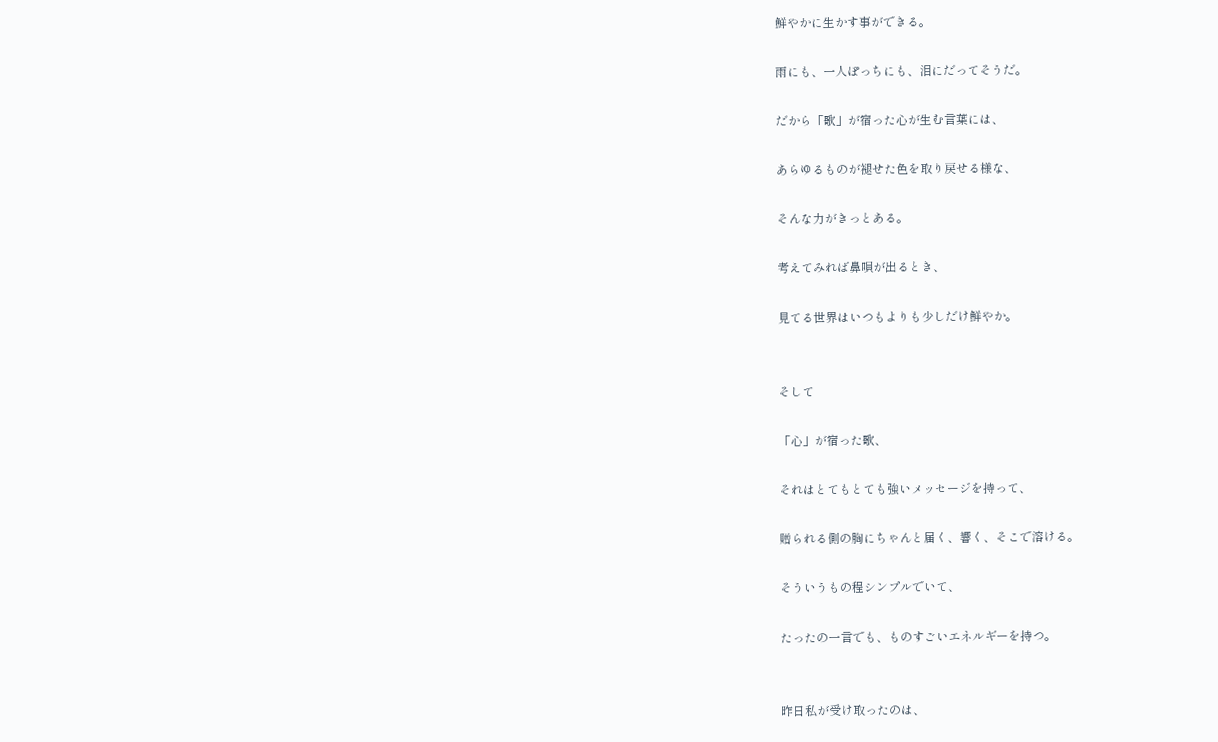鮮やかに生かす事ができる。

雨にも、一人ぽっちにも、泪にだってそうだ。

だから「歌」が宿った心が生む言葉には、

あらゆるものが褪せた色を取り戻せる様な、

そんな力がきっとある。

考えてみれば鼻唄が出るとき、

見てる世界はいつもよりも少しだけ鮮やか。


そして

「心」が宿った歌、

それはとてもとても強いメッセージを持って、

贈られる側の胸にちゃんと届く、響く、そこで溶ける。

そういうもの程シンプルでいて、

たったの一言でも、ものすごいエネルギーを持つ。


昨日私が受け取ったのは、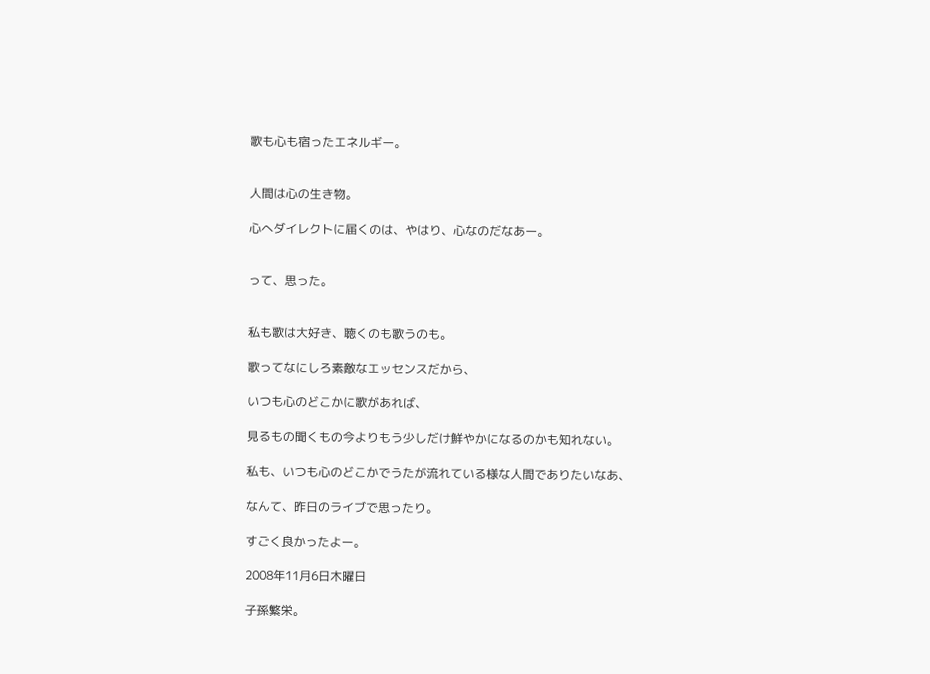歌も心も宿ったエネルギー。


人間は心の生き物。

心へダイレクトに届くのは、やはり、心なのだなあー。


って、思った。


私も歌は大好き、聴くのも歌うのも。

歌ってなにしろ素敵なエッセンスだから、

いつも心のどこかに歌があれば、

見るもの聞くもの今よりもう少しだけ鮮やかになるのかも知れない。

私も、いつも心のどこかでうたが流れている様な人間でありたいなあ、

なんて、昨日のライブで思ったり。

すごく良かったよー。

2008年11月6日木曜日

子孫繁栄。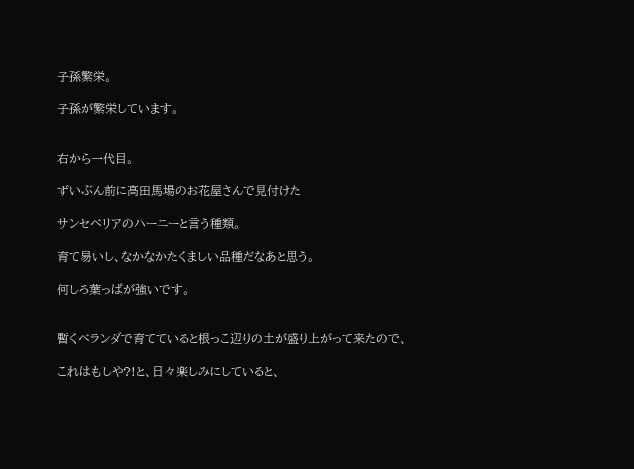子孫繁栄。

子孫が繁栄しています。


右から一代目。

ずいぶん前に高田馬場のお花屋さんで見付けた

サンセベリアのハーニーと言う種類。

育て易いし、なかなかたくましい品種だなあと思う。

何しろ葉っぱが強いです。


暫くベランダで育てていると根っこ辺りの土が盛り上がって来たので、

これはもしや?!と、日々楽しみにしていると、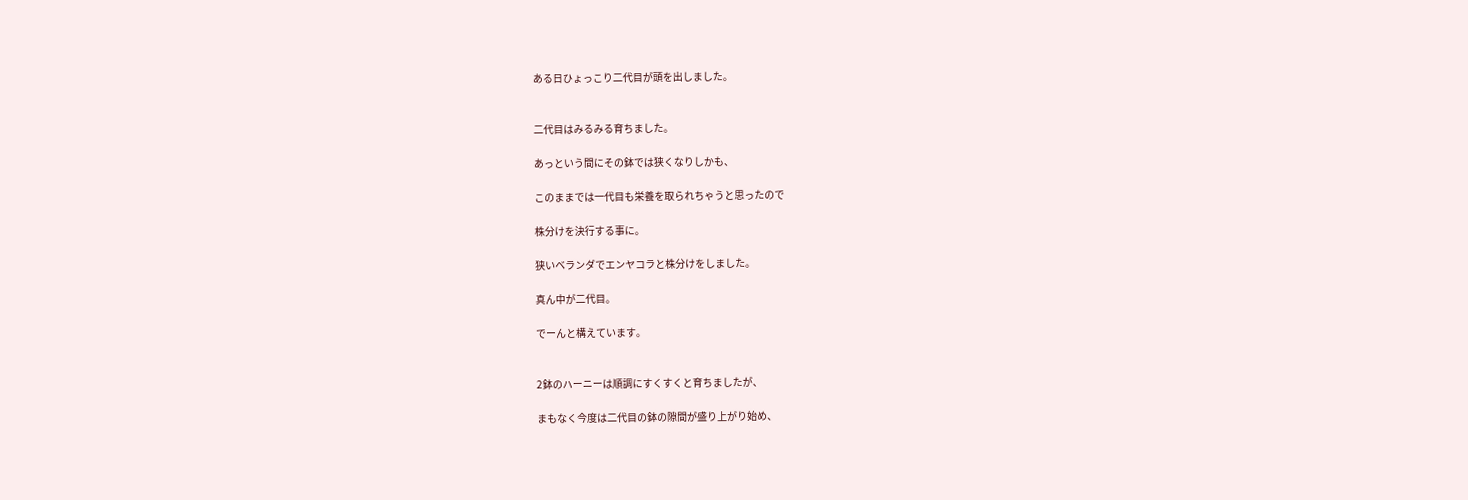ある日ひょっこり二代目が頭を出しました。


二代目はみるみる育ちました。

あっという間にその鉢では狭くなりしかも、

このままでは一代目も栄養を取られちゃうと思ったので

株分けを決行する事に。

狭いベランダでエンヤコラと株分けをしました。

真ん中が二代目。

でーんと構えています。


2鉢のハーニーは順調にすくすくと育ちましたが、

まもなく今度は二代目の鉢の隙間が盛り上がり始め、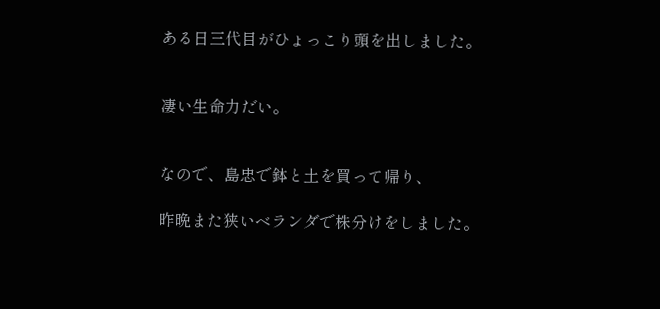ある日三代目がひょっこり頭を出しました。


凄い生命力だい。


なので、島忠で鉢と土を買って帰り、

昨晩また狭いベランダで株分けをしました。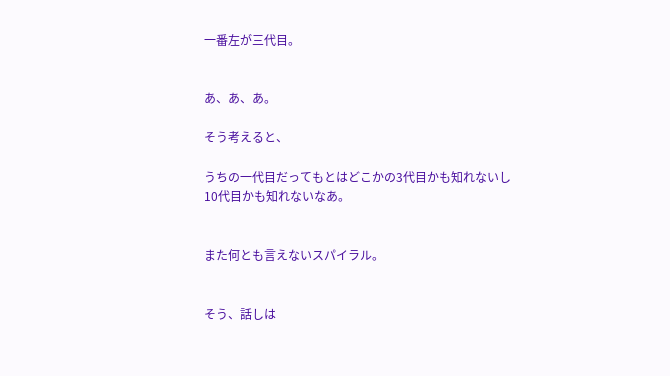一番左が三代目。


あ、あ、あ。

そう考えると、

うちの一代目だってもとはどこかの3代目かも知れないし
10代目かも知れないなあ。


また何とも言えないスパイラル。


そう、話しは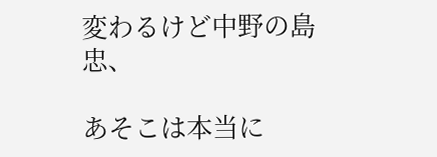変わるけど中野の島忠、

あそこは本当に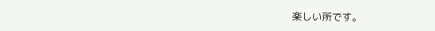楽しい所です。